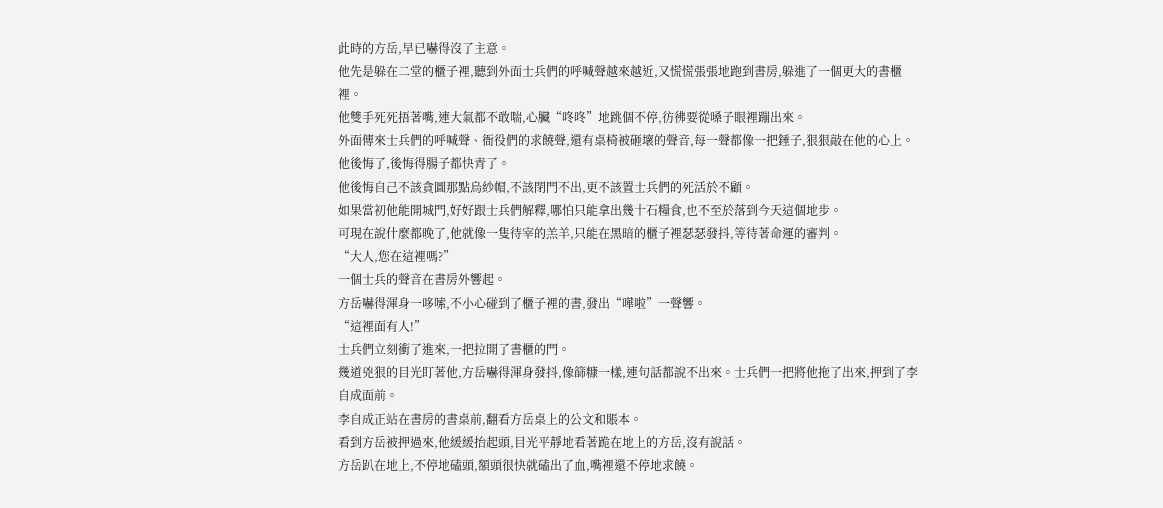此時的方岳,早已嚇得沒了主意。
他先是躲在二堂的櫃子裡,聽到外面士兵們的呼喊聲越來越近,又慌慌張張地跑到書房,躲進了一個更大的書櫃裡。
他雙手死死捂著嘴,連大氣都不敢喘,心臟“咚咚”地跳個不停,彷彿要從嗓子眼裡蹦出來。
外面傳來士兵們的呼喊聲、衙役們的求饒聲,還有桌椅被砸壞的聲音,每一聲都像一把錘子,狠狠敲在他的心上。
他後悔了,後悔得腸子都快青了。
他後悔自己不該貪圖那點烏紗帽,不該閉門不出,更不該置士兵們的死活於不顧。
如果當初他能開城門,好好跟士兵們解釋,哪怕只能拿出幾十石糧食,也不至於落到今天這個地步。
可現在說什麼都晚了,他就像一隻待宰的羔羊,只能在黑暗的櫃子裡瑟瑟發抖,等待著命運的審判。
“大人,您在這裡嗎?”
一個士兵的聲音在書房外響起。
方岳嚇得渾身一哆嗦,不小心碰到了櫃子裡的書,發出“嘩啦”一聲響。
“這裡面有人!”
士兵們立刻衝了進來,一把拉開了書櫃的門。
幾道兇狠的目光盯著他,方岳嚇得渾身發抖,像篩糠一樣,連句話都說不出來。士兵們一把將他拖了出來,押到了李自成面前。
李自成正站在書房的書桌前,翻看方岳桌上的公文和賬本。
看到方岳被押過來,他緩緩抬起頭,目光平靜地看著跪在地上的方岳,沒有說話。
方岳趴在地上,不停地磕頭,額頭很快就磕出了血,嘴裡還不停地求饒。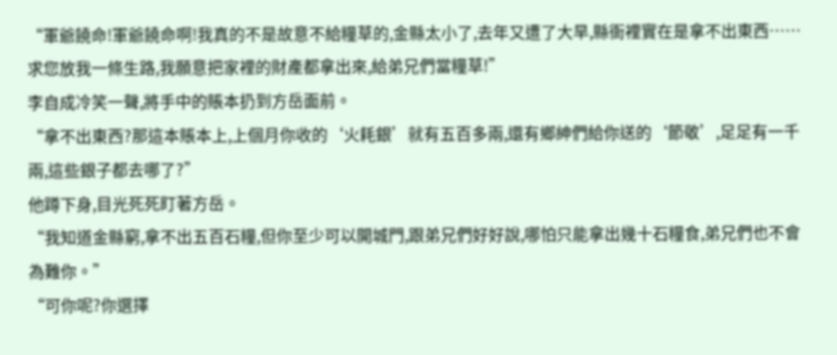“軍爺饒命!軍爺饒命啊!我真的不是故意不給糧草的,金縣太小了,去年又遭了大旱,縣衙裡實在是拿不出東西……求您放我一條生路,我願意把家裡的財產都拿出來,給弟兄們當糧草!”
李自成冷笑一聲,將手中的賬本扔到方岳面前。
“拿不出東西?那這本賬本上,上個月你收的‘火耗銀’就有五百多兩,還有鄉紳們給你送的‘節敬’,足足有一千兩,這些銀子都去哪了?”
他蹲下身,目光死死盯著方岳。
“我知道金縣窮,拿不出五百石糧,但你至少可以開城門,跟弟兄們好好說,哪怕只能拿出幾十石糧食,弟兄們也不會為難你。”
“可你呢?你選擇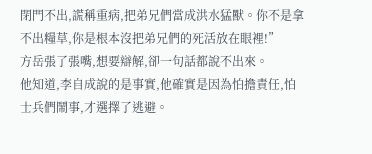閉門不出,謊稱重病,把弟兄們當成洪水猛獸。你不是拿不出糧草,你是根本沒把弟兄們的死活放在眼裡!”
方岳張了張嘴,想要辯解,卻一句話都說不出來。
他知道,李自成說的是事實,他確實是因為怕擔責任,怕士兵們鬧事,才選擇了逃避。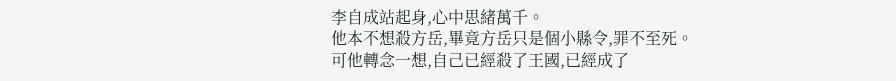李自成站起身,心中思緒萬千。
他本不想殺方岳,畢竟方岳只是個小縣令,罪不至死。
可他轉念一想,自己已經殺了王國,已經成了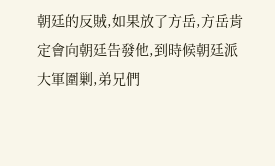朝廷的反賊,如果放了方岳,方岳肯定會向朝廷告發他,到時候朝廷派大軍圍剿,弟兄們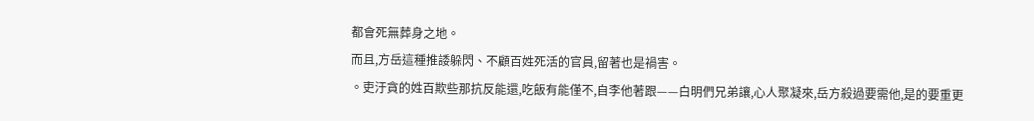都會死無葬身之地。
而且,方岳這種推諉躲閃、不顧百姓死活的官員,留著也是禍害。
。吏汙貪的姓百欺些那抗反能還,吃飯有能僅不,自李他著跟——白明們兄弟讓,心人聚凝來,岳方殺過要需他,是的要重更